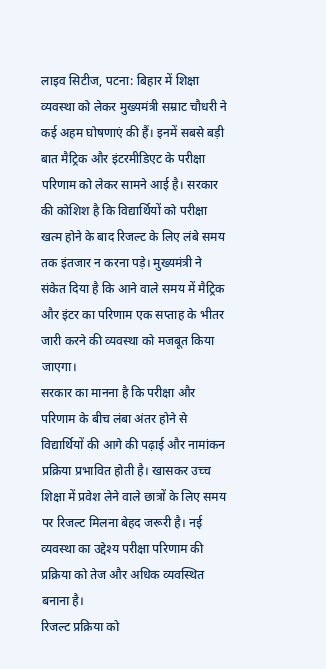लाइव सिटीज, पटना: बिहार में शिक्षा व्यवस्था को लेकर मुख्यमंत्री सम्राट चौधरी ने कई अहम घोषणाएं की हैं। इनमें सबसे बड़ी बात मैट्रिक और इंटरमीडिएट के परीक्षा परिणाम को लेकर सामने आई है। सरकार की कोशिश है कि विद्यार्थियों को परीक्षा खत्म होने के बाद रिजल्ट के लिए लंबे समय तक इंतजार न करना पड़े। मुख्यमंत्री ने संकेत दिया है कि आने वाले समय में मैट्रिक और इंटर का परिणाम एक सप्ताह के भीतर जारी करने की व्यवस्था को मजबूत किया जाएगा।
सरकार का मानना है कि परीक्षा और परिणाम के बीच लंबा अंतर होने से विद्यार्थियों की आगे की पढ़ाई और नामांकन प्रक्रिया प्रभावित होती है। खासकर उच्च शिक्षा में प्रवेश लेने वाले छात्रों के लिए समय पर रिजल्ट मिलना बेहद जरूरी है। नई व्यवस्था का उद्देश्य परीक्षा परिणाम की प्रक्रिया को तेज और अधिक व्यवस्थित बनाना है।
रिजल्ट प्रक्रिया को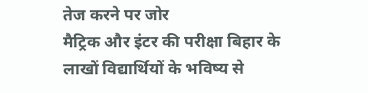तेज करने पर जोर
मैट्रिक और इंटर की परीक्षा बिहार के लाखों विद्यार्थियों के भविष्य से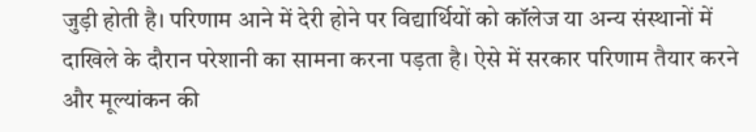जुड़ी होती है। परिणाम आने में देरी होने पर विद्यार्थियों को कॉलेज या अन्य संस्थानों में दाखिले के दौरान परेशानी का सामना करना पड़ता है। ऐसे में सरकार परिणाम तैयार करने और मूल्यांकन की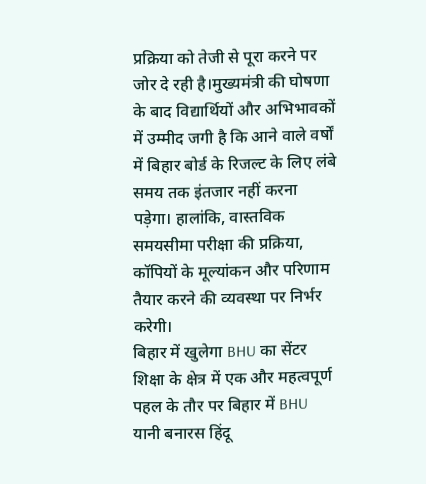प्रक्रिया को तेजी से पूरा करने पर जोर दे रही है।मुख्यमंत्री की घोषणा के बाद विद्यार्थियों और अभिभावकों में उम्मीद जगी है कि आने वाले वर्षों में बिहार बोर्ड के रिजल्ट के लिए लंबे समय तक इंतजार नहीं करना पड़ेगा। हालांकि, वास्तविक समयसीमा परीक्षा की प्रक्रिया, कॉपियों के मूल्यांकन और परिणाम तैयार करने की व्यवस्था पर निर्भर करेगी।
बिहार में खुलेगा BHU का सेंटर
शिक्षा के क्षेत्र में एक और महत्वपूर्ण पहल के तौर पर बिहार में BHU यानी बनारस हिंदू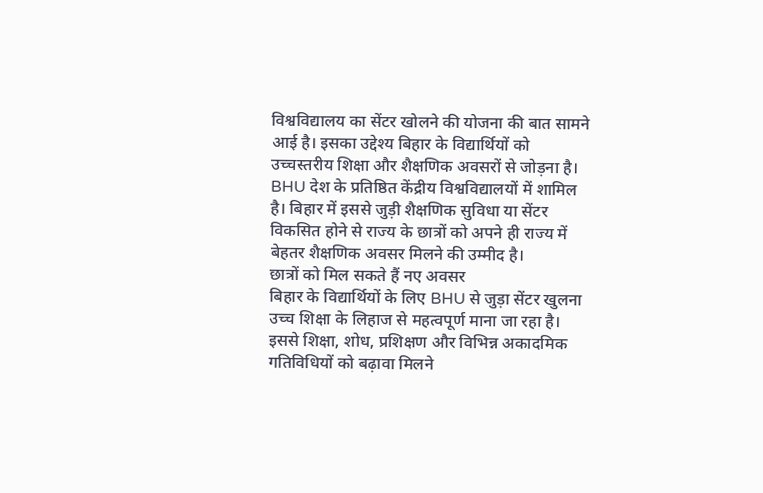विश्वविद्यालय का सेंटर खोलने की योजना की बात सामने आई है। इसका उद्देश्य बिहार के विद्यार्थियों को उच्चस्तरीय शिक्षा और शैक्षणिक अवसरों से जोड़ना है।
BHU देश के प्रतिष्ठित केंद्रीय विश्वविद्यालयों में शामिल है। बिहार में इससे जुड़ी शैक्षणिक सुविधा या सेंटर विकसित होने से राज्य के छात्रों को अपने ही राज्य में बेहतर शैक्षणिक अवसर मिलने की उम्मीद है।
छात्रों को मिल सकते हैं नए अवसर
बिहार के विद्यार्थियों के लिए BHU से जुड़ा सेंटर खुलना उच्च शिक्षा के लिहाज से महत्वपूर्ण माना जा रहा है। इससे शिक्षा, शोध, प्रशिक्षण और विभिन्न अकादमिक गतिविधियों को बढ़ावा मिलने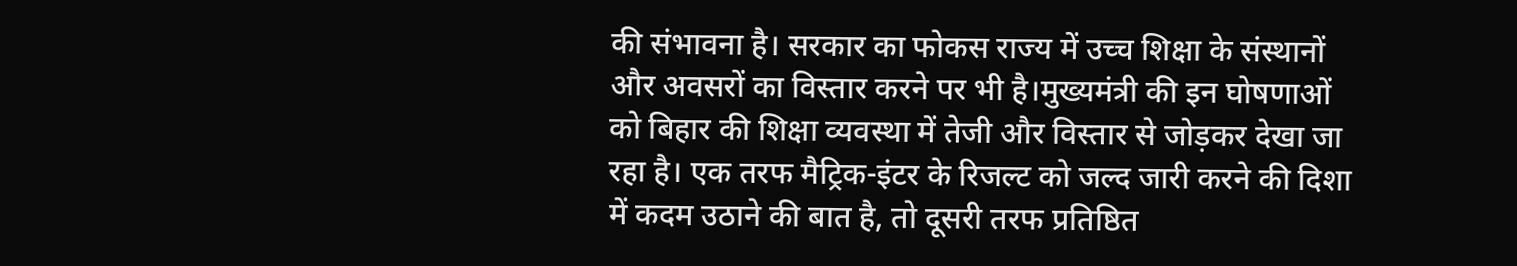की संभावना है। सरकार का फोकस राज्य में उच्च शिक्षा के संस्थानों और अवसरों का विस्तार करने पर भी है।मुख्यमंत्री की इन घोषणाओं को बिहार की शिक्षा व्यवस्था में तेजी और विस्तार से जोड़कर देखा जा रहा है। एक तरफ मैट्रिक-इंटर के रिजल्ट को जल्द जारी करने की दिशा में कदम उठाने की बात है, तो दूसरी तरफ प्रतिष्ठित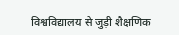विश्वविद्यालय से जुड़ी शैक्षणिक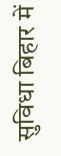सुविधा बिहार में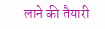लाने की तैयारी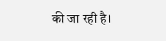की जा रही है।